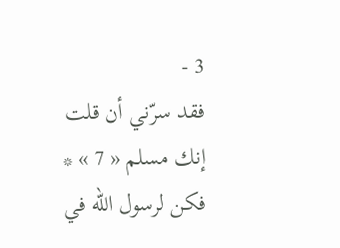3 -
فقد سرّني أن قلت إنك مسلم « 7 » * فكن لرسول اللّه في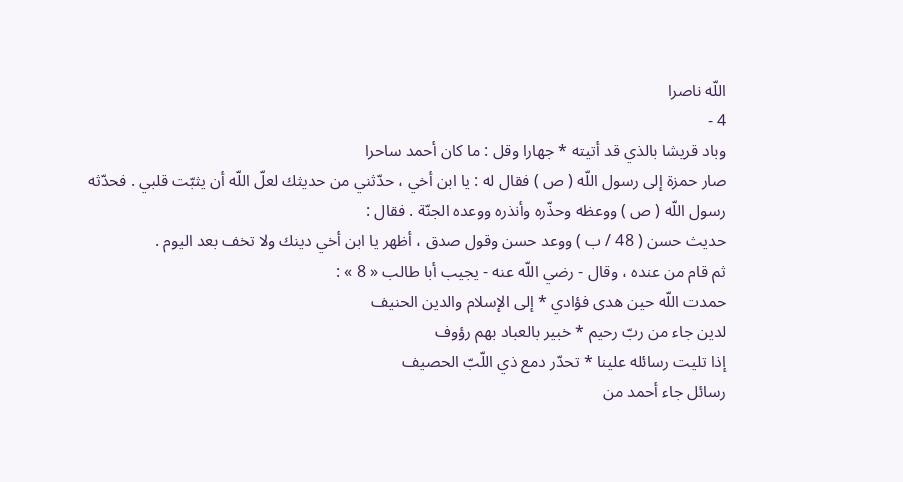اللّه ناصرا
4 -
وباد قريشا بالذي قد أتيته * جهارا وقل : ما كان أحمد ساحرا
صار حمزة إلى رسول اللّه ( ص ) فقال له : يا ابن أخي ، حدّثني من حديثك لعلّ اللّه أن يثبّت قلبي . فحدّثه رسول اللّه ( ص ) ووعظه وحذّره وأنذره ووعده الجنّة . فقال :
حديث حسن ( 48 / ب ) ووعد حسن وقول صدق ، أظهر يا ابن أخي دينك ولا تخف بعد اليوم .
ثم قام من عنده ، وقال - رضي اللّه عنه - يجيب أبا طالب « 8 » :
حمدت اللّه حين هدى فؤادي * إلى الإسلام والدين الحنيف
لدين جاء من ربّ رحيم * خبير بالعباد بهم رؤوف
إذا تليت رسائله علينا * تحدّر دمع ذي اللّبّ الحصيف
رسائل جاء أحمد من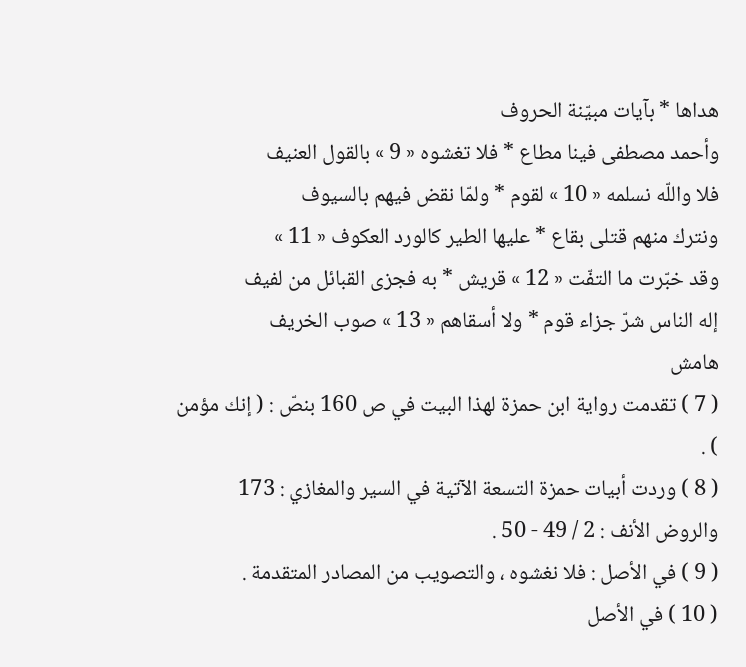هداها * بآيات مبيّنة الحروف
وأحمد مصطفى فينا مطاع * فلا تغشوه « 9 » بالقول العنيف
فلا واللّه نسلمه « 10 » لقوم * ولمّا نقض فيهم بالسيوف
ونترك منهم قتلى بقاع * عليها الطير كالورد العكوف « 11 »
وقد خبّرت ما التفّت « 12 » قريش * به فجزى القبائل من لفيف
إله الناس شرّ جزاء قوم * ولا أسقاهم « 13 » صوب الخريف
هامش
( 7 ) تقدمت رواية ابن حمزة لهذا البيت في ص 160 بنصّ : ( إنك مؤمن ) .
( 8 ) وردت أبيات حمزة التسعة الآتية في السير والمغازي : 173 والروض الأنف : 2 / 49 - 50 .
( 9 ) في الأصل : فلا نغشوه ، والتصويب من المصادر المتقدمة .
( 10 ) في الأصل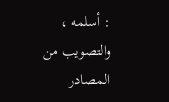: أسلمه ، والتصويب من المصادر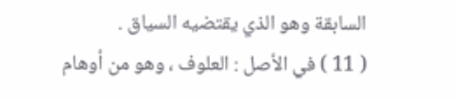السابقة وهو الذي يقتضيه السياق .
( 11 ) في الأصل : العلوف ، وهو من أوهام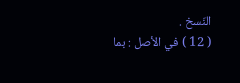النّسخ .
( 12 ) في الأصل : بما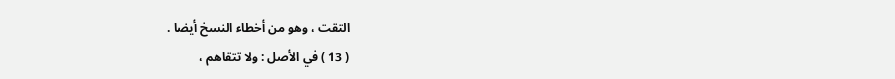التقت ، وهو من أخطاء النسخ أيضا .
( 13 ) في الأصل : ولا تتقاهم ،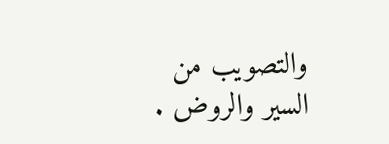والتصويب من السير والروض .